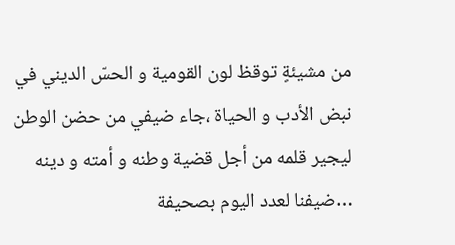من مشيئةٍ توقظ لون القومية و الحسّ الديني في نبض الأدب و الحياة ،جاء ضيفي من حضن الوطن ليجير قلمه من أجل قضية وطنه و أمته و دينه …ضيفنا لعدد اليوم بصحيفة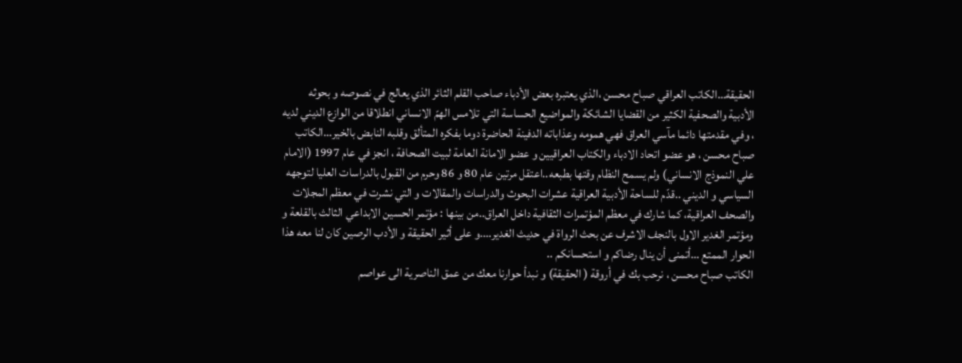الحقيقة…الكاتب العراقي صباح محسن ،الذي يعتبره بعض الأدباء صاحب القلم الثائر الذي يعالج في نصوصه و بحوثه الأدبية والصحفية الكثير من القضايا الشائكة والمواضيع الحساسة التي تلامس الهمّ الانساني انطلاقا من الوازع الديني لديه ، وفي مقدمتها دائما مآسي العراق فهي همومه وعذاباته الدفينة الحاضرة دوما بفكره المتألق وقلبه النابض بالخير…الكاتب صباح محسن ، هو عضو اتحاد الادباء والكتاب العراقيين و عضو الامانة العامة لبيت الصحافة ، انجز في عام 1997 (الامام علي النموذج الانساني) ولم يسمح النظام وقتها بطبعه..اعتقل مرتين عام 80 و 86 وحرم من القبول بالدراسات العليا لتوجهه السياسي و الديني ..قدّم للساحة الأدبية العراقية عشرات البحوث والدراسات والمقالات و التي نشرت في معظم المجلات والصحف العراقية، كما شارك في معظم المؤتمرات الثقافية داخل العراق..من بينها : مؤتمر الحسين الابداعي الثالث بالقلعة و ومؤتمر الغدير الاول بالنجف الاشرف عن بحث الرواة في حديث الغدير….و على أثير الحقيقة و الأدب الرصين كان لنا معه هذا الحوار الممتع …أتمنى أن ينال رضاكم و استحسانكم ..
الكاتب صباح محسن ، نرحب بك في أروقة ( الحقيقة) و نبدأ حوارنا معك من عمق الناصرية الى عواصم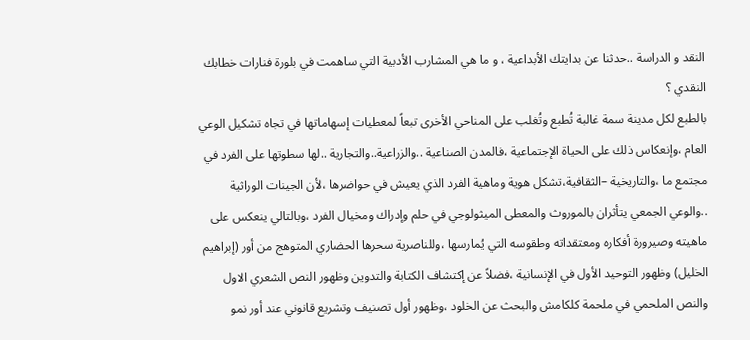النقد و الدراسة ..حدثنا عن بدايتك الأبداعية ، و ما هي المشارب الأدبية التي ساهمت في بلورة فنارات خطابك النقدي ؟
بالطبع لكل مدينة سمة غالبة تُطبع وتُغلب على المناحي الأخرى تبعاً لمعطيات إسهاماتها في تجاه تشكيل الوعي العام ،وإنعكاس ذلك على الحياة الإجتماعية ،فالمدن الصناعية ..والزراعية..والتجارية ..لها سطوتها على الفرد في مجتمع ما ،والتاريخية –الثقافية،تشكل هوية وماهية الفرد الذي يعيش في حواضرها ،لأن الجينات الوراثية ..والوعي الجمعي يتأثران بالموروث والمعطى الميثولوجي في حلم وإدراك ومخيال الفرد ،وبالتالي ينعكس على ماهيته وصيرورة أفكاره ومعتقداته وطقوسه التي يُمارسها ،وللناصرية سحرها الحضاري المتوهج من أور (إبراهيم الخليل) وظهور التوحيد الأول في الإنسانية ،فضلاً عن إكتشاف الكتابة والتدوين وظهور النص الشعري الاول والنص الملحمي في ملحمة كلكامش والبحث عن الخلود ،وظهور أول تصنيف وتشريع قانوني عند أور نمو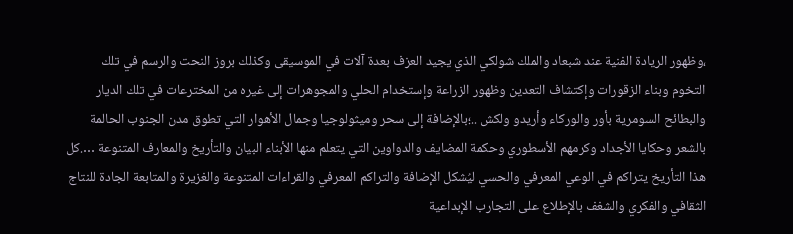،وظهور الريادة الفنية عند شبعاد والملك شولكي الذي يجيد العزف بعدة آلات في الموسيقى وكذلك بروز النحت والرسم في تلك التخوم وبناء الزقورات وإكتشاف التعدين وظهور الزراعة وإستخدام الحلي والمجوهرات إلى غيره من المخترعات في تلك الديار والبطائح السومرية بأور والوركاء وأريدو ولكش ..؛بالإضافة إلى سحر وميثولوجيا وجمال الأهوار التي تطوق مدن الجنوب الحالمة بالشعر وحكايا الأجداد وكرمهم الأسطوري وحكمة المضايف والدواوين التي يتعلم منها الأبناء البيان والتأريخ والمعارف المتنوعة ….كل هذا التأريخ يتراكم في الوعي المعرفي والحسي ليُشكل الإضافة والتراكم المعرفي والقراءات المتنوعة والغزيرة والمتابعة الجادة للنتاج الثقافي والفكري والشغف بالإطلاع على التجارب الإبداعية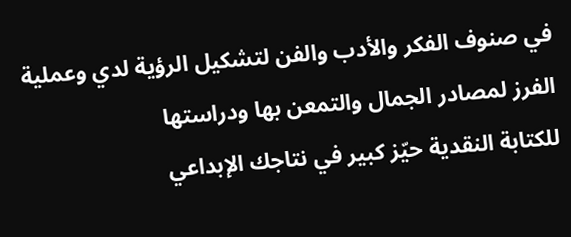في صنوف الفكر والأدب والفن لتشكيل الرؤية لدي وعملية الفرز لمصادر الجمال والتمعن بها ودراستها
للكتابة النقدية حيّز كبير في نتاجك الإبداعي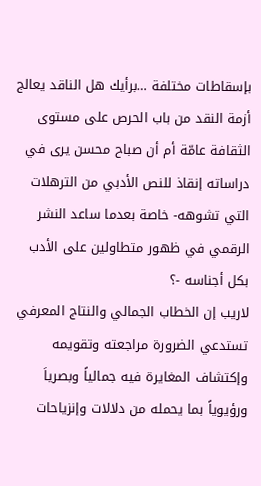بإسقاطات مختلفة …برأيك هل الناقد يعالج أزمة النقد من باب الحرص على مستوى الثقافة عامّة أم أن صباح محسن يرى في دراساته إنقاذ للنص الأدبي من الترهلات التي تشوهه- خاصة بعدما ساعد النشر الرقمي في ظهور متطاولين على الأدب بكل أجناسه -؟
لاريب إن الخطاب الجمالي والنتاج المعرفي تستدعي الضرورة مراجعته وتقويمه وإكتشاف المغايرة فيه جمالياً وبصرياَ ورؤيوياً بما يحمله من دلالات وإنزياحات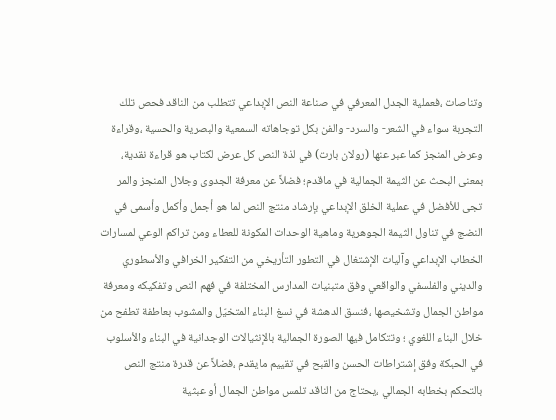وتناصات ،فعملية الجدل المعرفي في صناعة النص الإبداعي تتطلب من الناقد فحص تلك التجربة سواء في الشعر- والسرد- والفن بكل توجاهاته السمعية والبصرية والحسية ،وقراءة وعرض المنجز كما عبر عنها (رولان بارت) في لذة النص كل عرض لكتاب هو قراءة نقدية، بمعنى البحث عن الثيمة الجمالية في ماقدم؛ فضلاً عن معرفة الجدوى وجلال المنجز والمر تجى للأفضل في عملية الخلق الإبداعي بإرشاد منتج النص لما هو أجمل وأكمل وأسمى في النضج في تناول الثيمة الجوهرية وماهية الوحدات المكونة للعطاء ومن تراكم الوعي لمسارات الخطاب الإبداعي وآليات الإشتغال في التطور التأريخي من التفكير الخرافي والأسطوري والديني والفلسفي والواقعي وفق متبنيات المدارس المختلفة في فهم النص وتفكيكه ومعرفة مواطن الجمال وتشخيصها ،فنسق الدهشة في نسغ البناء المتخيّل والمشوب بعاطفة تطفح من خلال البناء اللغوي ؛ وتتكامل فيها الصورة الجمالية بالإنثيالات الوجدانية في البناء والأسلوب في الحبكة وفق إشتراطات الحسن والقبح في تقييم مايقدم ،فضلاً عن قدرة منتج النص بالتحكم بخطابه الجمالي ،يحتاج من الناقد تلمس مواطن الجمال أو عبثية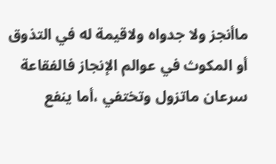ماأنجز ولا جدواه ولاقيمة له في التذوق أو المكوث في عوالم الإنجاز فالفقاعة سرعان ماتزول وتختفي ،أما ينفع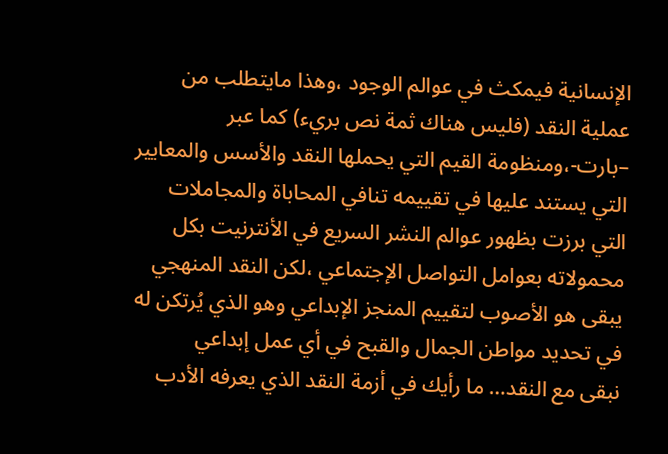الإنسانية فيمكث في عوالم الوجود ،وهذا مايتطلب من عملية النقد (فليس هناك ثمة نص بريء) كما عبر –بارت-،ومنظومة القيم التي يحملها النقد والأسس والمعايير التي يستند عليها في تقييمه تنافي المحاباة والمجاملات التي برزت بظهور عوالم النشر السريع في الأنترنيت بكل محمولاته بعوامل التواصل الإجتماعي ،لكن النقد المنهجي يبقى هو الأصوب لتقييم المنجز الإبداعي وهو الذي يُرتكن له في تحديد مواطن الجمال والقبح في أي عمل إبداعي
نبقى مع النقد… ما رأيك في أزمة النقد الذي يعرفه الأدب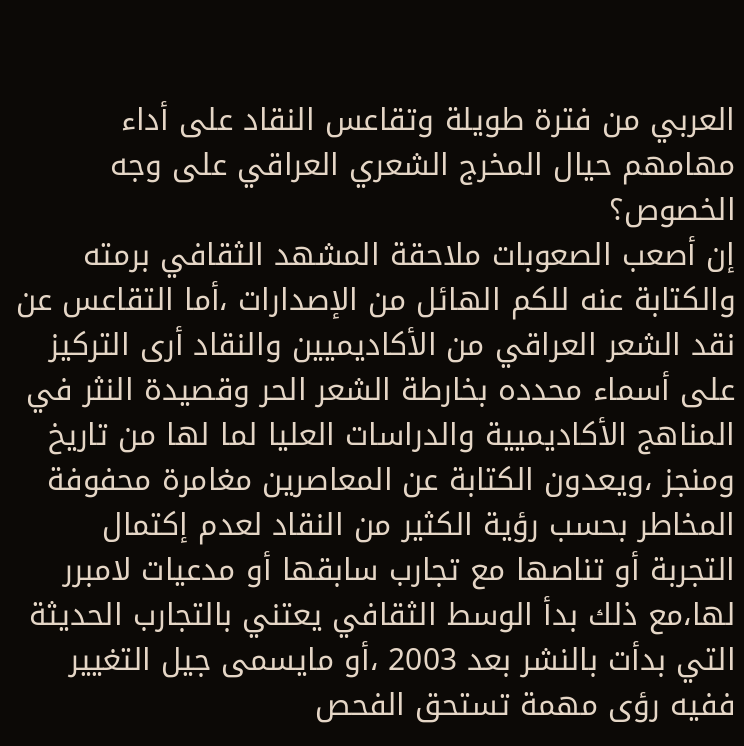العربي من فترة طويلة وتقاعس النقاد على أداء مهامهم حيال المخرج الشعري العراقي على وجه الخصوص؟
إن أصعب الصعوبات ملاحقة المشهد الثقافي برمته والكتابة عنه للكم الهائل من الإصدارات ،أما التقاعس عن نقد الشعر العراقي من الأكاديميين والنقاد أرى التركيز على أسماء محدده بخارطة الشعر الحر وقصيدة النثر في المناهج الأكاديميية والدراسات العليا لما لها من تاريخ ومنجز ،ويعدون الكتابة عن المعاصرين مغامرة محفوفة المخاطر بحسب رؤية الكثير من النقاد لعدم إكتمال التجربة أو تناصها مع تجارب سابقها أو مدعيات لامبرر لها،مع ذلك بدأ الوسط الثقافي يعتني بالتجارب الحديثة التي بدأت بالنشر بعد 2003 ،أو مايسمى جيل التغيير ففيه رؤى مهمة تستحق الفحص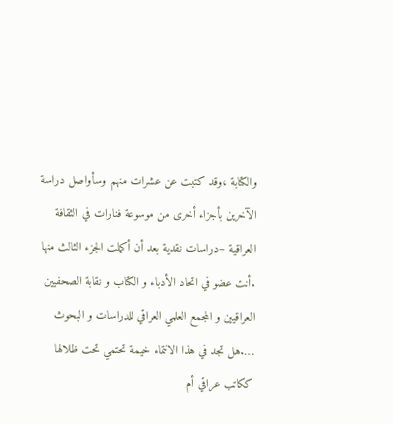والكتابة ،وقد كتبت عن عشرات منهم وسأواصل دراسة الآخرين بأجزاء أخرى من موسوعة فنارات في الثقافة العراقية –دراسات نقدية بعد أن أكملت الجزء الثالث منها
.أنت عضو في اتحاد الأدباء و الكتاب و نقابة الصحفيين العراقيين و المجمع العلمي العراقي للدراسات و البحوث ….هل تجد في هذا الانتماء خيمة تحتمي تحت ظلالها ككاتب عراقي أم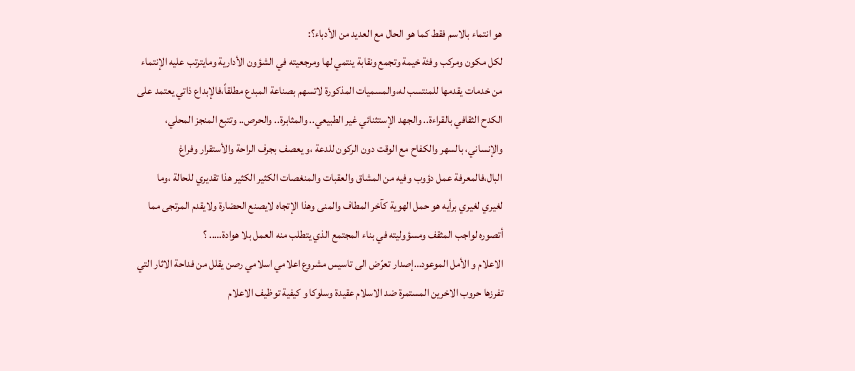هو انتماء بالاسم فقط كما هو الحال مع العديد من الأدباء؟:
لكل مكون ومركب وفئة خيمة وتجمع ونقابة ينتمي لها ومرجعيته في الشؤون الأدارية ومايترتب عليه الإنتماء من خدمات يقدمها للمنتسب له،والمسميات المذكورة لاتسهم بصناعة المبدع مطلقاً،فالإبداع ذاتي يعتمد على الكدح الثقافي بالقراءة.. والجهد الإستثنائي غير الطبيعي.. والمثابرة.. والحرص.. وتتبع المنجز المحلي، والإنساني، بالسهر والكفاح مع الوقت دون الركون للدعة ،و يعصف بجرف الراحة والأستقرار وفراغ البال،فالمعرفة عمل دؤوب وفيه من المشاق والعقبات والمنغصات الكثير الكثير هذا تقديري للحالة ،وما لغيري لغيري برأيه هو حمل الهوية كآخر المطاف والمنى وهذا الإتجاه لايصنع الحضارة ولايقدم المرتجى مما أتصوره لواجب المثقف ومسؤوليته في بناء المجتمع الذي يتطلب منه العمل بلا هوادة….. ؟
الاعلام و الأمل الموعود…إصدار تعرّض الى تاسيس مشروع اعلامي اسلامي رصن يقلل من فداحة الاثار التي تفرزها حروب الاخرين المستمرة ضد الاسلام عقيدة وسلوكا و كيفية توظيف الاعلام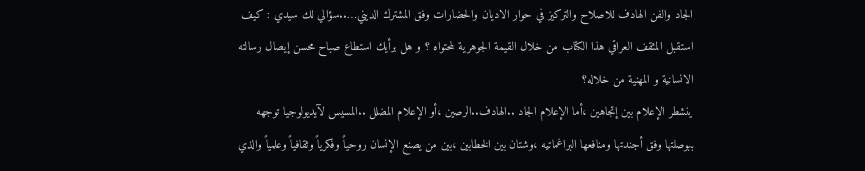الجاد والفن الهادف للاصلاح والتركيز في حوار الاديان والحضارات وفق المشترك الديني…..سؤالي لك سيدي : كيف استقبل المثقف العراقي هذا الكتاب من خلال القيمة الجوهرية لمحتواه ؟ و هل برأيك استطاع صباح محسن إيصال رسالته الانسانية و المهنية من خلاله؟
ينشطر الإعلام بين إتجاهين ،أما الإعلام الجاد ..الهادف..الرصين ،أو الإعلام المضلل ..المسيس لآيديولوجيا توجهه ببوصلتها وفق أجندتها ومنافعها البراغماتيه ،وشتان بين الخطابين ،بين من يصنع الإنسان روحياً وفكرياً وثقافياً وعلمياً والذي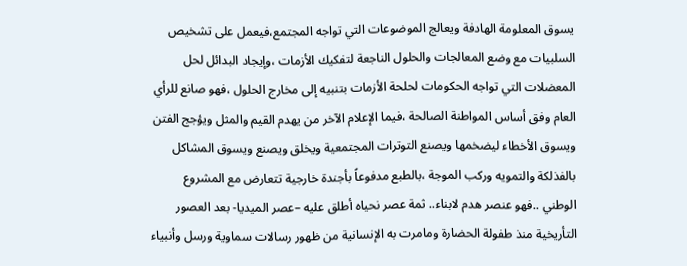يسوق المعلومة الهادفة ويعالج الموضوعات التي تواجه المجتمع،فيعمل على تشخيص السلبيات مع وضع المعالجات والحلول الناجعة لتفكيك الأزمات ،وإيجاد البدائل لحل المعضلات التي تواجه الحكومات لحلحة الأزمات بتنبيه إلى مخارج الحلول ،فهو صانع للرأي العام وفق أساس المواطنة الصالحة ،فيما الإعلام الآخر من يهدم القيم والمثل ويؤجج الفتن ويسوق الأخطاء ليضخمها ويصنع التوترات المجتمعية ويخلق ويصنع ويسوق المشاكل بالفذلكة والتمويه وركب الموجة ،بالطبع مدفوعاً بأجندة خارجية تتعارض مع المشروع الوطني ..فهو عنصر هدم لابناء.. ثمة عصر نحياه أطلق عليه –عصر الميديا- بعد العصور التأريخية منذ طفولة الحضارة ومامرت به الإنسانية من ظهور رسالات سماوية ورسل وأنبياء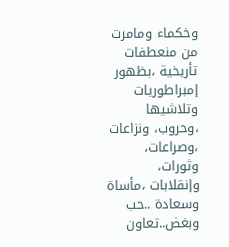وخكماء ومامرت من منعطفات تأريخية ،بظهور إمبراطوريات وتلاشيها ،وحروب، ونزاعات ،وصراعات، وثورات، وإنقلابات ،مأساة وسعادة ..حب وبغض..تعاون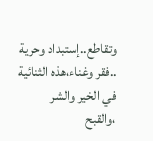وتقاطع..إستبداد وحرية ..فقر وغناء،هذه الثنائية في الخير والشر ،والقبح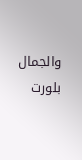والجمال بلورت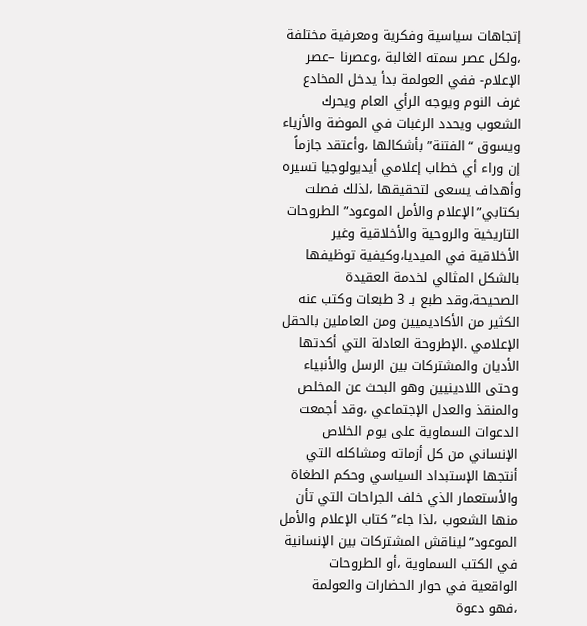إتجاهات سياسية وفكرية ومعرفية مختلفة ،ولكل عصر سمته الغالبة ،وعصرنا –عصر الإعلام- ففي العولمة بدأ يدخل المخادع غرف النوم ويوجه الرأي العام ويحرك الشعوب ويحدد الرغبات في الموضة والأزياء ويسوق “الفتنة” بأشكالها ،وأعتقد جازماً إن وراء أي خطاب إعلامي أيديولوجيا تسيره وأهداف يسعى لتحقيقها ،لذلك فصلت بكتابي”الإعلام والأمل الموعود” الطروحات التاريخية والروحية والأخلاقية وغير الأخلاقية في الميديا،وكيفية توظيفها بالشكل المثالي لخدمة العقيدة الصحيحة،وقد طبع بـ 3 طبعات وكتب عنه الكثير من الأكاديميين ومن العاملين بالحقل الإعلامي .الإطروحة العادلة التي أكدتها الأديان والمشتركات بين الرسل والأنبياء وحتى اللادينيين وهو البحث عن المخلص والمنقذ والعدل الإجتماعي ،وقد أجمعت الدعوات السماوية على يوم الخلاص الإنساني من كل أزماته ومشاكله التي أنتجها الإستبداد السياسي وحكم الطغاة والأستعمار الذي خلف الجراحات التي تأن منها الشعوب ،لذا جاء”كتاب الإعلام والأمل الموعود”ليناقش المشتركات بين الإنسانية في الكتب السماوية ،أو الطروحات الواقعية في حوار الحضارات والعولمة ،فهو دعوة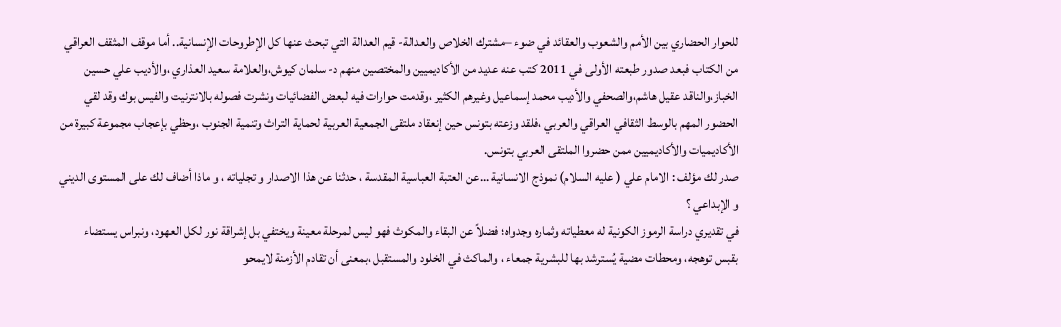للحوار الحضاري بين الأمم والشعوب والعقائد في ضوء –مشترك الخلاص والعدالة- قيم العدالة التي تبحث عنها كل الإطروحات الإنسانية.. أما موقف المثقف العراقي من الكتاب فبعد صدور طبعته الأولى في 2011 كتب عنه عديد من الأكاديميين والمختصين منهم د- سلمان كيوش،والعلامة سعيد العذاري ،والأديب علي حسين الخباز،والناقد عقيل هاشم،والصحفي والأديب محمد إسماعيل وغيرهم الكثير ،وقدمت حوارات فيه لبعض الفضائيات ونشرت فصوله بالانترنيت والفيس بوك وقد لقي الحضور المهم بالوسط الثقافي العراقي والعربي ،فلقد وزعته بتونس حين إنعقاد ملتقى الجمعية العربية لحماية التراث وتنمية الجنوب ،وحظي بإعجاب مجموعة كبيرة من الأكاديميات والأكاديميين ممن حضروا الملتقى العربي بتونس.
صدر لك مؤلف : الامام علي ( عليه السلام) نموذج الانسانية …عن العتبة العباسية المقدسة ، حدثنا عن هذا الاصدار و تجلياته ، و ماذا أضاف لك على المستوى الديني و الإبداعي ؟
في تقديري دراسة الرموز الكونية له معطياته وثماره وجدواه؛ فضلاً عن البقاء والمكوث فهو ليس لمرحلة معينة ويختفي بل إشراقة نور لكل العهود، ونبراس يستضاء بقبس توهجه، ومحطات مضية يُسترشد بها للبشرية جمعاء ، والماكث في الخلود والمستقبل ،بمعنى أن تقادم الأزمنة لايمحو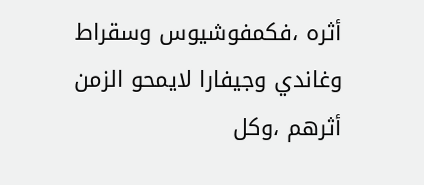أثره ،فكمفوشيوس وسقراط وغاندي وجيفارا لايمحو الزمن أثرهم ،وكل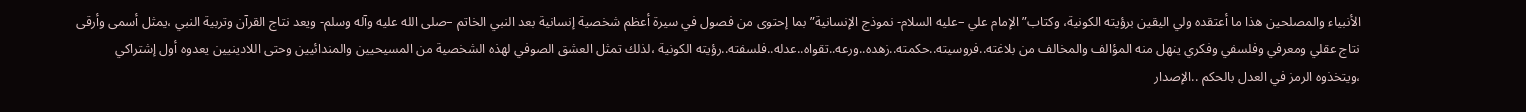الأنبياء والمصلحين هذا ما أعتقده ولي اليقين برؤيته الكونية، وكتاب”الإمام علي –عليه السلام- نموذج الإنسانية” بما إحتوى من فصول في سيرة أعظم شخصية إنسانية بعد النبي الخاتم –صلى الله عليه وآله وسلم- ويعد نتاج القرآن وتربية النبي ،يمثل أسمى وأرقى نتاج عقلي ومعرفي وفلسفي وفكري ينهل منه المؤالف والمخالف من بلاغته..فروسيته..حكمته..زهده..ورعه..تقواه..عدله..فلسفته..رؤيته الكونية ،لذلك تمثل العشق الصوفي لهذه الشخصية من المسيحيين والمندائيين وحتى اللادينيين يعدوه أول إشتراكي ،ويتخذوه الرمز في العدل بالحكم ..الإصدار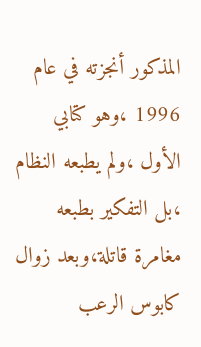المذكور أنجزته في عام 1996 ،وهو كتابي الأول ،ولم يطبعه النظام ،بل التفكير بطبعه مغامرة قاتلة،وبعد زوال كابوس الرعب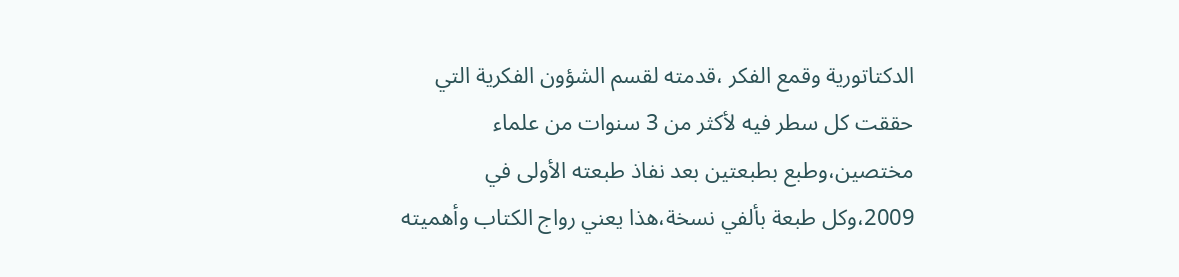الدكتاتورية وقمع الفكر ،قدمته لقسم الشؤون الفكرية التي حققت كل سطر فيه لأكثر من 3 سنوات من علماء مختصين،وطبع بطبعتين بعد نفاذ طبعته الأولى في 2009،وكل طبعة بألفي نسخة،هذا يعني رواج الكتاب وأهميته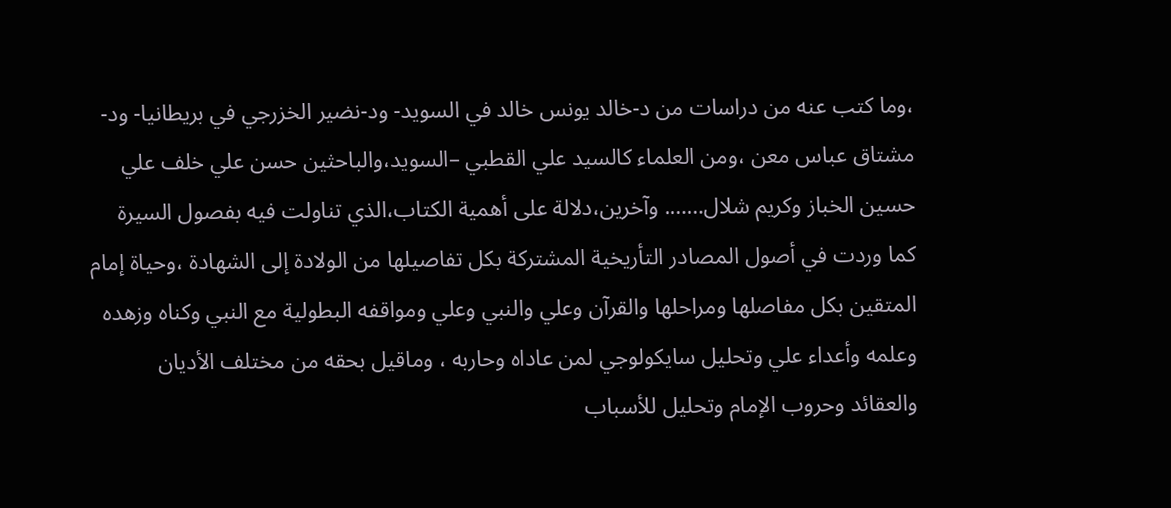،وما كتب عنه من دراسات من د-خالد يونس خالد في السويد- ود-نضير الخزرجي في بريطانيا- ود- مشتاق عباس معن ،ومن العلماء كالسيد علي القطبي –السويد،والباحثين حسن علي خلف علي حسين الخباز وكريم شلال……. وآخرين،دلالة على أهمية الكتاب،الذي تناولت فيه بفصول السيرة كما وردت في أصول المصادر التأريخية المشتركة بكل تفاصيلها من الولادة إلى الشهادة ،وحياة إمام المتقين بكل مفاصلها ومراحلها والقرآن وعلي والنبي وعلي ومواقفه البطولية مع النبي وكناه وزهده وعلمه وأعداء علي وتحليل سايكولوجي لمن عاداه وحاربه ، وماقيل بحقه من مختلف الأديان والعقائد وحروب الإمام وتحليل للأسباب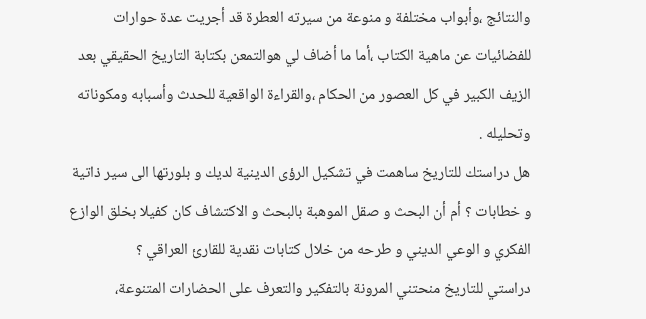والنتائج ،وأبواب مختلفة و منوعة من سيرته العطرة قد أجريت عدة حوارات للفضائيات عن ماهية الكتاب ،أما ما أضاف لي هوالتمعن بكتابة التاريخ الحقيقي بعد الزيف الكبير في كل العصور من الحكام ،والقراءة الواقعية للحدث وأسبابه ومكوناته وتحليله .
هل دراستك للتاريخ ساهمت في تشكيل الرؤى الدينية لديك و بلورتها الى سير ذاتية و خطابات ؟ أم أن البحث و صقل الموهبة بالبحث و الاكتشاف كان كفيلا بخلق الوازع الفكري و الوعي الديني و طرحه من خلال كتابات نقدية للقارئ العراقي ؟
دراستي للتاريخ منحتني المرونة بالتفكير والتعرف على الحضارات المتنوعة،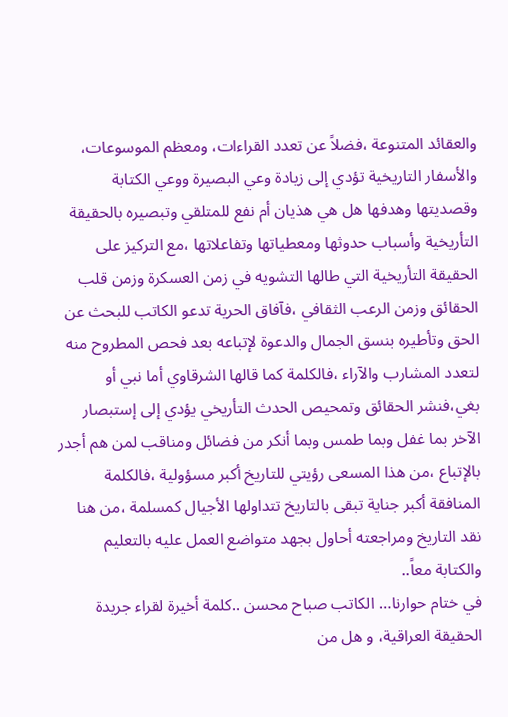والعقائد المتنوعة ،فضلاً عن تعدد القراءات، ومعظم الموسوعات، والأسفار التاريخية تؤدي إلى زيادة وعي البصيرة ووعي الكتابة وقصديتها وهدفها هل هي هذيان أم نفع للمتلقي وتبصيره بالحقيقة التأريخية وأسباب حدوثها ومعطياتها وتفاعلاتها ،مع التركيز على الحقيقة التأريخية التي طالها التشويه في زمن العسكرة وزمن قلب الحقائق وزمن الرعب الثقافي ،فآفاق الحرية تدعو الكاتب للبحث عن الحق وتأطيره بنسق الجمال والدعوة لإتباعه بعد فحص المطروح منه لتعدد المشارب والآراء ،فالكلمة كما قالها الشرقاوي أما نبي أو بغي،فنشر الحقائق وتمحيص الحدث التأريخي يؤدي إلى إستبصار الآخر بما غفل وبما طمس وبما أنكر من فضائل ومناقب لمن هم أجدر بالإتباع ،من هذا المسعى رؤيتي للتاريخ أكبر مسؤولية ،فالكلمة المنافقة أكبر جناية تبقى بالتاريخ تتداولها الأجيال كمسلمة ،من هنا نقد التاريخ ومراجعته أحاول بجهد متواضع العمل عليه بالتعليم والكتابة معاً..
في ختام حوارنا… الكاتب صباح محسن ..كلمة أخيرة لقراء جريدة الحقيقة العراقية، و هل من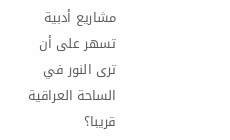مشاريع أدبية تسهر على أن ترى النور في الساحة العراقية قريبا؟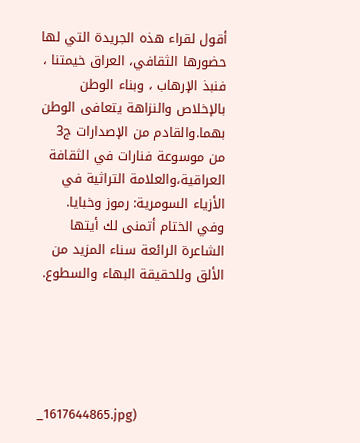أقول لقراء هذه الجريدة التي لها حضورها الثقافي، العراق خيمتنا ، فنبذ الإرهاب ، وبناء الوطن بالإخلاص والنزاهة يتعافى الوطن بهما.والقادم من الإصدارات ج3 من موسوعة فنارات في الثقافة العراقية،والعلامة التراثية في الأزياء السومرية: رموز وخبايا. وفي الختام أتمنى لك أيتها الشاعرة الرائعة سناء المزيد من الألق وللحقيقة البهاء والسطوع.





_1617644865.jpg)